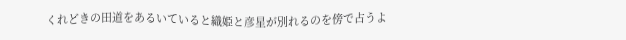くれどきの田道をあるいていると織姫と彦星が別れるのを傍で占うよ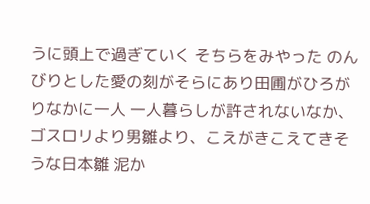うに頭上で過ぎていく そちらをみやった のんびりとした愛の刻がそらにあり田圃がひろがりなかに一人 一人暮らしが許されないなか、ゴスロリより男雛より、こえがきこえてきそうな日本雛 泥か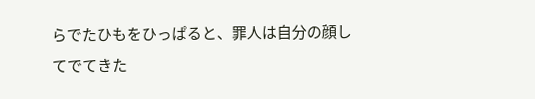らでたひもをひっぱると、罪人は自分の顔してでてきた